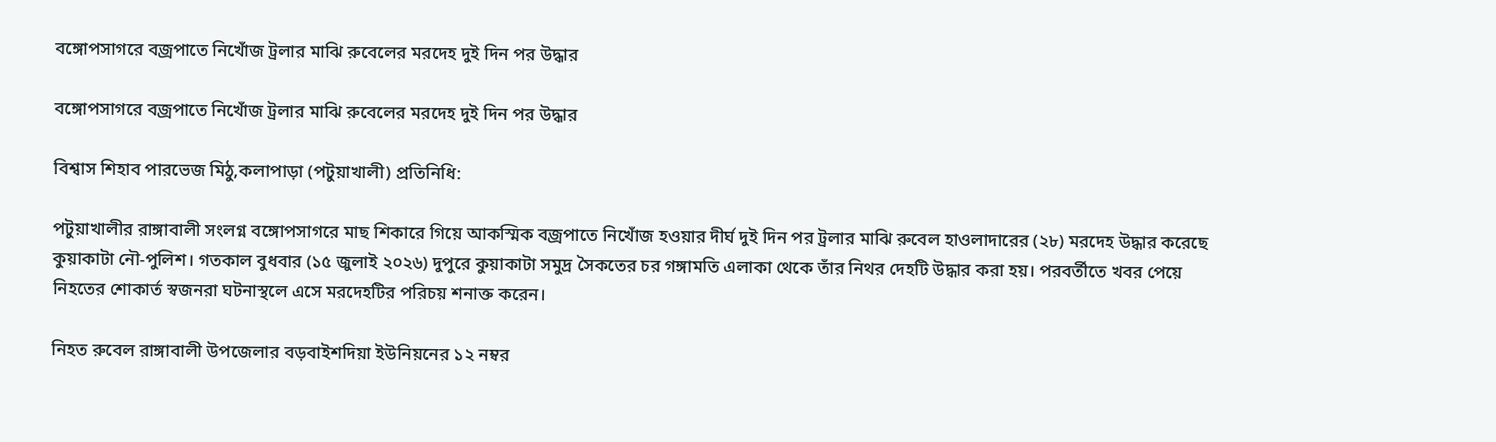বঙ্গোপসাগরে বজ্রপাতে নিখোঁজ ট্রলার মাঝি রুবেলের মরদেহ দুই দিন পর উদ্ধার

বঙ্গোপসাগরে বজ্রপাতে নিখোঁজ ট্রলার মাঝি রুবেলের মরদেহ দুই দিন পর উদ্ধার

বিশ্বাস শিহাব পারভেজ মিঠু,কলাপাড়া (পটুয়াখালী) প্রতিনিধি:

পটুয়াখালীর রাঙ্গাবালী সংলগ্ন বঙ্গোপসাগরে মাছ শিকারে গিয়ে আকস্মিক বজ্রপাতে নিখোঁজ হওয়ার দীর্ঘ দুই দিন পর ট্রলার মাঝি রুবেল হাওলাদারের (২৮) মরদেহ উদ্ধার করেছে কুয়াকাটা নৌ-পুলিশ। গতকাল বুধবার (১৫ জুলাই ২০২৬) দুপুরে কুয়াকাটা সমুদ্র সৈকতের চর গঙ্গামতি এলাকা থেকে তাঁর নিথর দেহটি উদ্ধার করা হয়। পরবর্তীতে খবর পেয়ে নিহতের শোকার্ত স্বজনরা ঘটনাস্থলে এসে মরদেহটির পরিচয় শনাক্ত করেন।

নিহত রুবেল রাঙ্গাবালী উপজেলার বড়বাইশদিয়া ইউনিয়নের ১২ নম্বর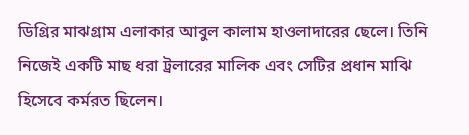ডিগ্রির মাঝগ্রাম এলাকার আবুল কালাম হাওলাদারের ছেলে। তিনি নিজেই একটি মাছ ধরা ট্রলারের মালিক এবং সেটির প্রধান মাঝি হিসেবে কর্মরত ছিলেন।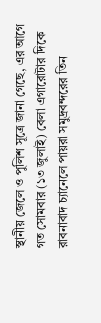স্থানীয় জেলে ও পুলিশ সূত্রে জানা গেছে, এর আগে গত সোমবার (১৩ জুলাই) বেলা এগারোটার দিকে রাবনাবাদ চ্যানেলে পায়রা সমুদ্রবন্দরের তিন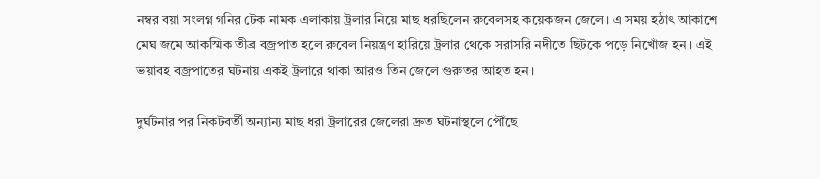নম্বর বয়া সংলগ্ন গনির টেক নামক এলাকায় ট্রলার নিয়ে মাছ ধরছিলেন রুবেলসহ কয়েকজন জেলে। এ সময় হঠাৎ আকাশে মেঘ জমে আকস্মিক তীব্র বজ্রপাত হলে রুবেল নিয়ন্ত্রণ হারিয়ে ট্রলার থেকে সরাসরি নদীতে ছিটকে পড়ে নিখোঁজ হন। এই ভয়াবহ বজ্রপাতের ঘটনায় একই ট্রলারে থাকা আরও তিন জেলে গুরুতর আহত হন।

দুর্ঘটনার পর নিকটবর্তী অন্যান্য মাছ ধরা ট্রলারের জেলেরা দ্রুত ঘটনাস্থলে পৌঁছে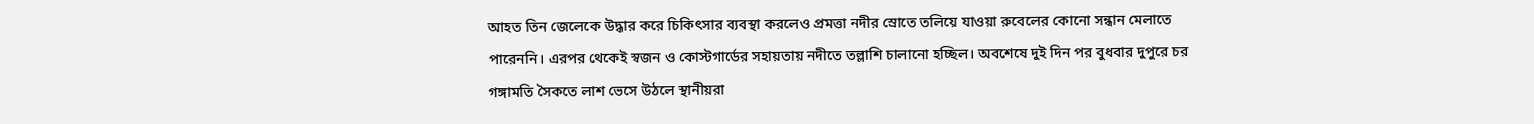আহত তিন জেলেকে উদ্ধার করে চিকিৎসার ব্যবস্থা করলেও প্রমত্তা নদীর স্রোতে তলিয়ে যাওয়া রুবেলের কোনো সন্ধান মেলাতে পারেননি। এরপর থেকেই স্বজন ও কোস্টগার্ডের সহায়তায় নদীতে তল্লাশি চালানো হচ্ছিল। অবশেষে দুই দিন পর বুধবার দুপুরে চর গঙ্গামতি সৈকতে লাশ ভেসে উঠলে স্থানীয়রা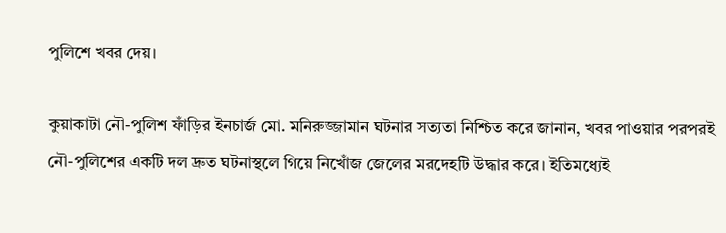পুলিশে খবর দেয়।

কুয়াকাটা নৌ-পুলিশ ফাঁড়ির ইনচার্জ মো. মনিরুজ্জামান ঘটনার সত্যতা নিশ্চিত করে জানান, খবর পাওয়ার পরপরই নৌ-পুলিশের একটি দল দ্রুত ঘটনাস্থলে গিয়ে নিখোঁজ জেলের মরদেহটি উদ্ধার করে। ইতিমধ্যেই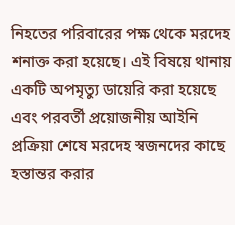নিহতের পরিবারের পক্ষ থেকে মরদেহ শনাক্ত করা হয়েছে। এই বিষয়ে থানায় একটি অপমৃত্যু ডায়েরি করা হয়েছে এবং পরবর্তী প্রয়োজনীয় আইনি প্রক্রিয়া শেষে মরদেহ স্বজনদের কাছে হস্তান্তর করার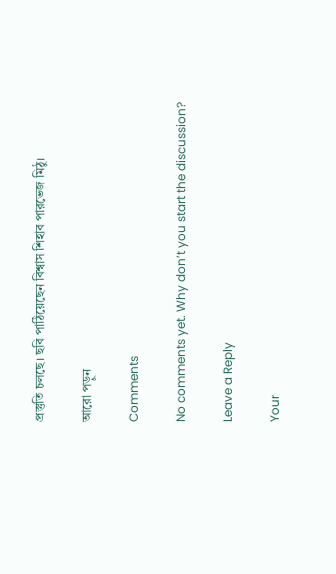প্রস্তুতি চলছে। ছবি পাঠিয়েছেন বিশ্বাস শিহাব পারভেজ মিঠু।

আরো পড়ুন

Comments

No comments yet. Why don’t you start the discussion?

Leave a Reply

Your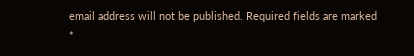email address will not be published. Required fields are marked *